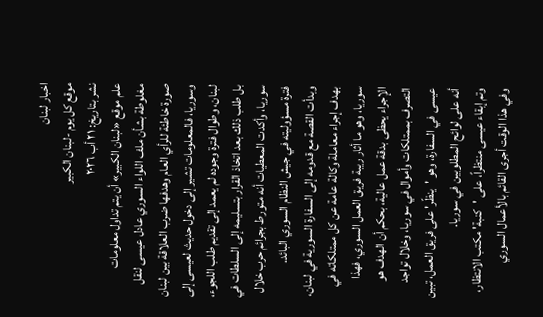اخبار لبنان
موقع كل يوم -لبنان الكبير
نشر بتاريخ: ٢١ أب ٢٠٢٦
علم موقع «لبنان الكبير» أن يتم تداول معلومات مغلوطة بشأن ملف اللواء السوري عادل عيسى لنقل صورة خاطئة للرأي العام وهدفها ضرب العلاقة بين لبنان وسوريا، فالمعلومات تشير إلى دخول حديث لعيسى إلى لبنان، وطوال فترة وجوده لم يعمد إلى تقديم طلب اللجوء، بل طلب ذلك بعد اتخاذ القرار بتسليمه إلى السلطات في سوريا، وأكدت المعطيات أنه متورط بجرائم حرب خلال فترة مسؤوليته في جيش النظام السوري البائد.
وبدأت القصة مع قدومه إلى السفارة السورية في لبنان، بهدف إجراء معاملة وكالة عامة عن كل ممتلكاته في سوريا، وهو ما أثار ريبة فريق العمل السوري، فهذا الإجراء يحظى بدقة عمل عالية، بحكم أن الهدف هو التصرف بممتلكات وأموال في سوريا، وخلال تواجد عيسى في السفارة، وهو 'ينظّر' على فريق العمل، تبين أنه على لوائح المطلوبين في سوريا.
وتم إبقاء عيسى منتظراً، على 'كنبة' مكتب الانتظار، وفي هذا الوقت أجرى القائم بالأعمال السوري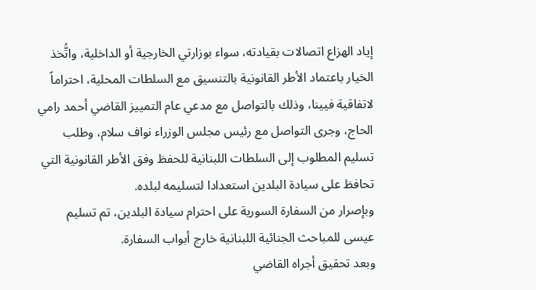إياد الهزاع اتصالات بقيادته، سواء بوزارتي الخارجية أو الداخلية، واتُّخذ الخيار باعتماد الأطر القانونية بالتنسيق مع السلطات المحلية، احتراماً لاتفاقية فيينا، وذلك بالتواصل مع مدعي عام التمييز القاضي أحمد رامي الحاج، وجرى التواصل مع رئيس مجلس الوزراء نواف سلام، وطلب تسليم المطلوب إلى السلطات اللبنانية للحفظ وفق الأطر القانونية التي تحافظ على سيادة البلدين استعدادا لتسليمه لبلده.
وبإصرار من السفارة السورية على احترام سيادة البلدين، تم تسليم عيسى للمباحث الجنائية اللبنانية خارج أبواب السفارة.
وبعد تحقيق أجراه القاضي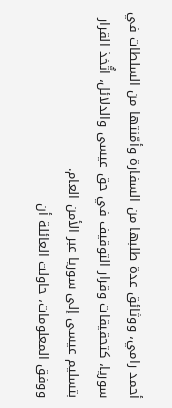أحمد رامي، ووثائق عدة طلبها من السفارة وأمّنتها من السلطات في سوريا، كتحقيقات وقرار التوقيف في حق عيسى والدلائل، اتُّخذ القرار بتسليم عيسى إلى سوريا عبر الأمن العام.
ووفق المعلومات، حاولت العائلة أن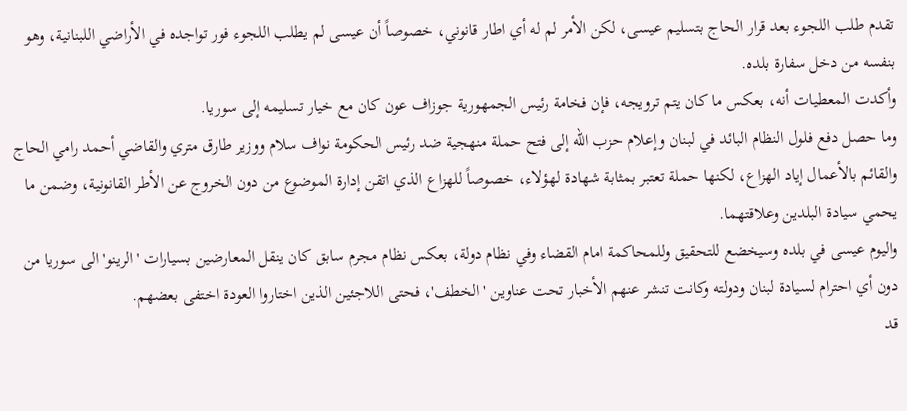تقدم طلب اللجوء بعد قرار الحاج بتسليم عيسى، لكن الأمر لم له أي اطار قانوني، خصوصاً أن عيسى لم يطلب اللجوء فور تواجده في الأراضي اللبنانية، وهو بنفسه من دخل سفارة بلده.
وأكدت المعطيات أنه، بعكس ما كان يتم ترويجه، فإن فخامة رئيس الجمهورية جوزاف عون كان مع خيار تسليمه إلى سوريا.
وما حصل دفع فلول النظام البائد في لبنان وإعلام حزب الله إلى فتح حملة منهجية ضد رئيس الحكومة نواف سلام ووزير طارق متري والقاضي أحمد رامي الحاج والقائم بالأعمال إياد الهزاع، لكنها حملة تعتبر بمثابة شهادة لهؤلاء، خصوصاً للهزاع الذي اتقن إدارة الموضوع من دون الخروج عن الأطر القانونية، وضمن ما يحمي سيادة البلدين وعلاقتهما.
واليوم عيسى في بلده وسيخضع للتحقيق وللمحاكمة امام القضاء وفي نظام دولة، بعكس نظام مجرم سابق كان ينقل المعارضين بسيارات 'الرينو' الى سوريا من دون أي احترام لسيادة لبنان ودولته وكانت تنشر عنهم الأخبار تحت عناوين 'الخطف'، فحتى اللاجئين الذين اختاروا العودة اختفى بعضهم.
قد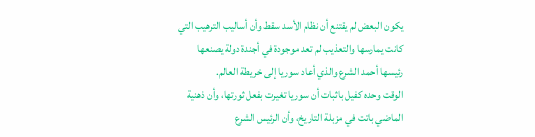يكون البعض لم يقتنع أن نظام الأسد سقط وأن أساليب الترهيب التي كانت يمارسها والتعذيب لم تعد موجودة في أجندة دولة يصنعها رئيسها أحمد الشرع والذي أعاد سوريا إلى خريطة العالم.
الوقت وحده كفيل باثبات أن سوريا تغيرت بفعل ثورتها، وأن ذهنية الماضي باتت في مزبلة التاريخ، وأن الرئيس الشرع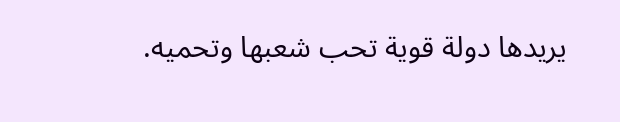يريدها دولة قوية تحب شعبها وتحميه.